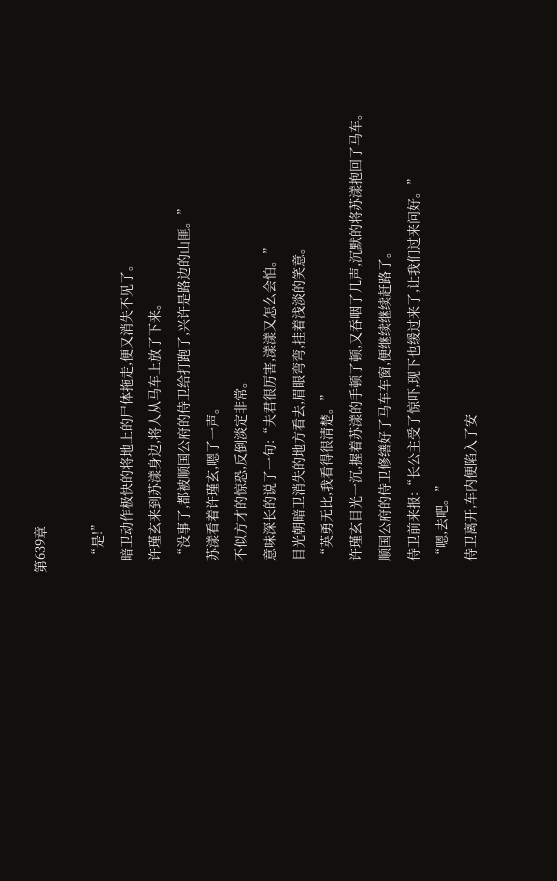第639章

    “是!”
    暗卫动作极快的将地上的尸体拖走,便又消失不见了。
    许瑾玄来到苏漾身边,将人从马车上放了下来。
    “没事了,都被顺国公府的侍卫给打跑了,兴许是路边的山匪。”
    苏漾看着许瑾玄,嗯了一声。
    不似方才的惊恐,反倒淡定非常。
    意味深长的说了一句:“夫君很厉害,漾漾又怎么会怕。”
    目光朝暗卫消失的地方看去,眉眼弯弯,挂着浅淡的笑意。
    “英勇无比,我看得很清楚。”
    许瑾玄目光一沉,握着苏漾的手顿了顿,又吞咽了几声,沉默的将苏漾抱回了马车。
    顺国公府的侍卫修缮好了马车车窗,便继续继续赶路了。
    侍卫前来报:“长公主受了惊吓,现下也缓过来了,让我们过来问好。”
    “嗯,去吧。”
    侍卫离开,车内便陷入了安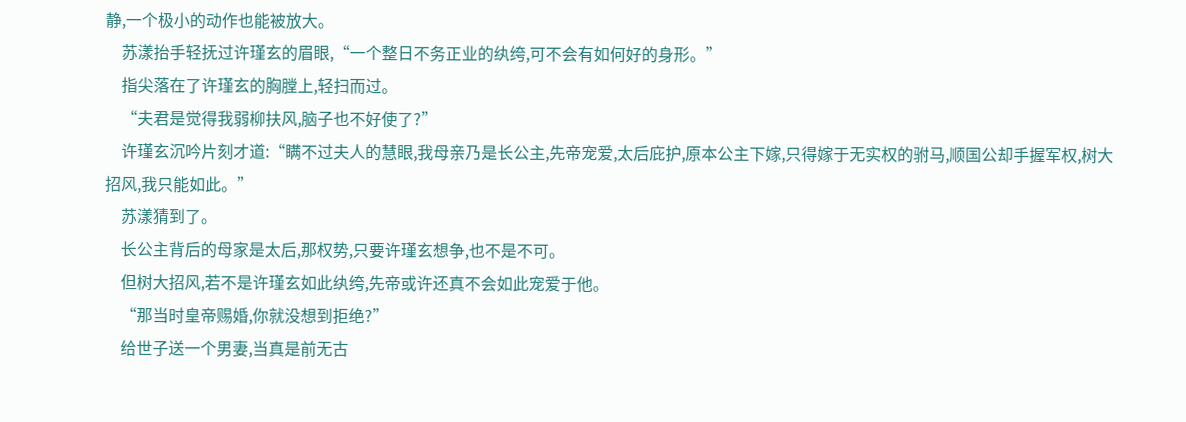静,一个极小的动作也能被放大。
    苏漾抬手轻抚过许瑾玄的眉眼,“一个整日不务正业的纨绔,可不会有如何好的身形。”
    指尖落在了许瑾玄的胸膛上,轻扫而过。
    “夫君是觉得我弱柳扶风,脑子也不好使了?”
    许瑾玄沉吟片刻才道:“瞒不过夫人的慧眼,我母亲乃是长公主,先帝宠爱,太后庇护,原本公主下嫁,只得嫁于无实权的驸马,顺国公却手握军权,树大招风,我只能如此。”
    苏漾猜到了。
    长公主背后的母家是太后,那权势,只要许瑾玄想争,也不是不可。
    但树大招风,若不是许瑾玄如此纨绔,先帝或许还真不会如此宠爱于他。
    “那当时皇帝赐婚,你就没想到拒绝?”
    给世子送一个男妻,当真是前无古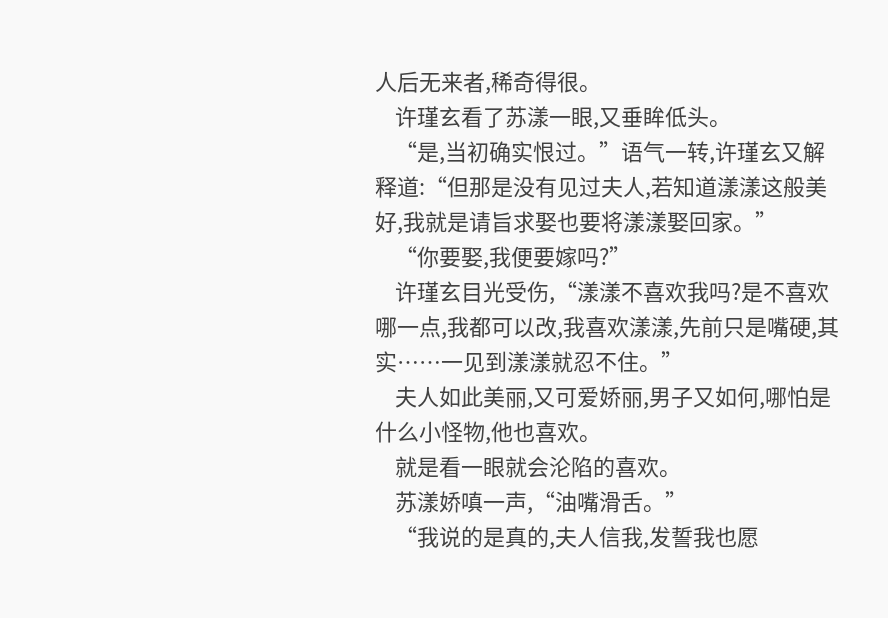人后无来者,稀奇得很。
    许瑾玄看了苏漾一眼,又垂眸低头。
    “是,当初确实恨过。”语气一转,许瑾玄又解释道:“但那是没有见过夫人,若知道漾漾这般美好,我就是请旨求娶也要将漾漾娶回家。”
    “你要娶,我便要嫁吗?”
    许瑾玄目光受伤,“漾漾不喜欢我吗?是不喜欢哪一点,我都可以改,我喜欢漾漾,先前只是嘴硬,其实……一见到漾漾就忍不住。”
    夫人如此美丽,又可爱娇丽,男子又如何,哪怕是什么小怪物,他也喜欢。
    就是看一眼就会沦陷的喜欢。
    苏漾娇嗔一声,“油嘴滑舌。”
    “我说的是真的,夫人信我,发誓我也愿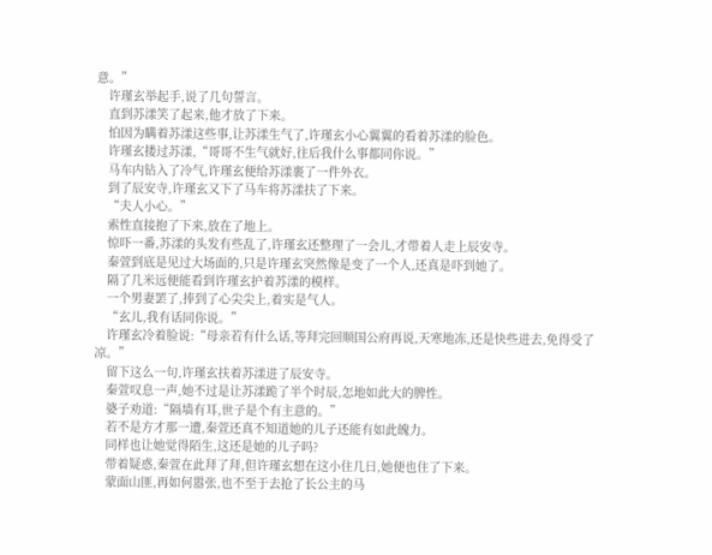意。”
    许瑾玄举起手,说了几句誓言。
    直到苏漾笑了起来,他才放了下来。
    怕因为瞒着苏漾这些事,让苏漾生气了,许瑾玄小心翼翼的看着苏漾的脸色。
    许瑾玄搂过苏漾,“哥哥不生气就好,往后我什么事都同你说。”
    马车内钻入了冷气,许瑾玄便给苏漾裹了一件外衣。
    到了辰安寺,许瑾玄又下了马车将苏漾扶了下来。
    “夫人小心。”
    索性直接抱了下来,放在了地上。
    惊吓一番,苏漾的头发有些乱了,许瑾玄还整理了一会儿,才带着人走上辰安寺。
    秦萱到底是见过大场面的,只是许瑾玄突然像是变了一个人,还真是吓到她了。
    隔了几米远便能看到许瑾玄护着苏漾的模样。
    一个男妻罢了,捧到了心尖尖上,着实是气人。
    “玄儿,我有话同你说。”
    许瑾玄冷着脸说:“母亲若有什么话,等拜完回顺国公府再说,天寒地冻,还是快些进去,免得受了凉。”
    留下这么一句,许瑾玄扶着苏漾进了辰安寺。
    秦萱叹息一声,她不过是让苏漾跪了半个时辰,怎地如此大的脾性。
    婆子劝道:“隔墙有耳,世子是个有主意的。”
    若不是方才那一遭,秦萱还真不知道她的儿子还能有如此魄力。
    同样也让她觉得陌生,这还是她的儿子吗?
    带着疑惑,秦萱在此拜了拜,但许瑾玄想在这小住几日,她便也住了下来。
    蒙面山匪,再如何嚣张,也不至于去抢了长公主的马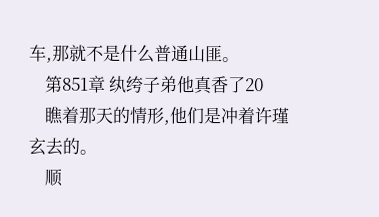车,那就不是什么普通山匪。
    第851章 纨绔子弟他真香了20
    瞧着那天的情形,他们是冲着许瑾玄去的。
    顺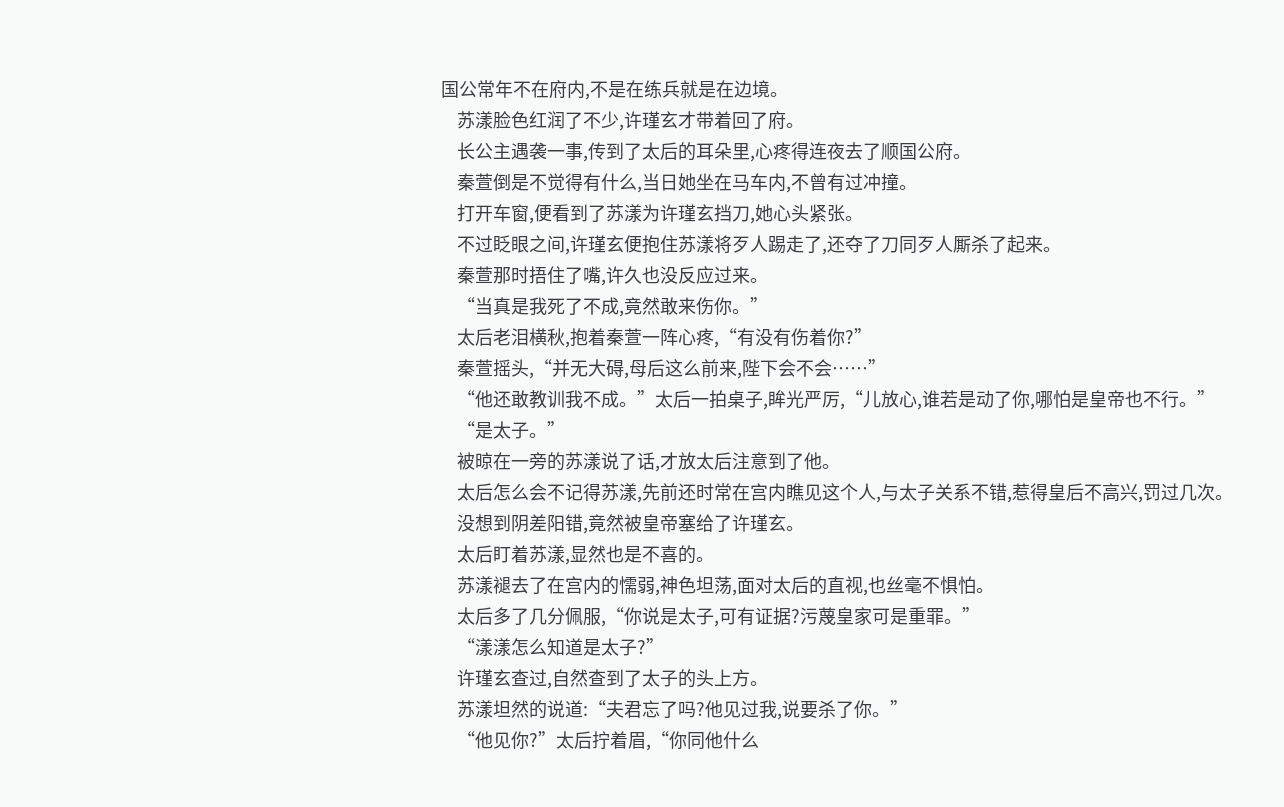国公常年不在府内,不是在练兵就是在边境。
    苏漾脸色红润了不少,许瑾玄才带着回了府。
    长公主遇袭一事,传到了太后的耳朵里,心疼得连夜去了顺国公府。
    秦萱倒是不觉得有什么,当日她坐在马车内,不曾有过冲撞。
    打开车窗,便看到了苏漾为许瑾玄挡刀,她心头紧张。
    不过眨眼之间,许瑾玄便抱住苏漾将歹人踢走了,还夺了刀同歹人厮杀了起来。
    秦萱那时捂住了嘴,许久也没反应过来。
    “当真是我死了不成,竟然敢来伤你。”
    太后老泪横秋,抱着秦萱一阵心疼,“有没有伤着你?”
    秦萱摇头,“并无大碍,母后这么前来,陛下会不会……”
    “他还敢教训我不成。”太后一拍桌子,眸光严厉,“儿放心,谁若是动了你,哪怕是皇帝也不行。”
    “是太子。”
    被晾在一旁的苏漾说了话,才放太后注意到了他。
    太后怎么会不记得苏漾,先前还时常在宫内瞧见这个人,与太子关系不错,惹得皇后不高兴,罚过几次。
    没想到阴差阳错,竟然被皇帝塞给了许瑾玄。
    太后盯着苏漾,显然也是不喜的。
    苏漾褪去了在宫内的懦弱,神色坦荡,面对太后的直视,也丝毫不惧怕。
    太后多了几分佩服,“你说是太子,可有证据?污蔑皇家可是重罪。”
    “漾漾怎么知道是太子?”
    许瑾玄查过,自然查到了太子的头上方。
    苏漾坦然的说道:“夫君忘了吗?他见过我,说要杀了你。”
    “他见你?”太后拧着眉,“你同他什么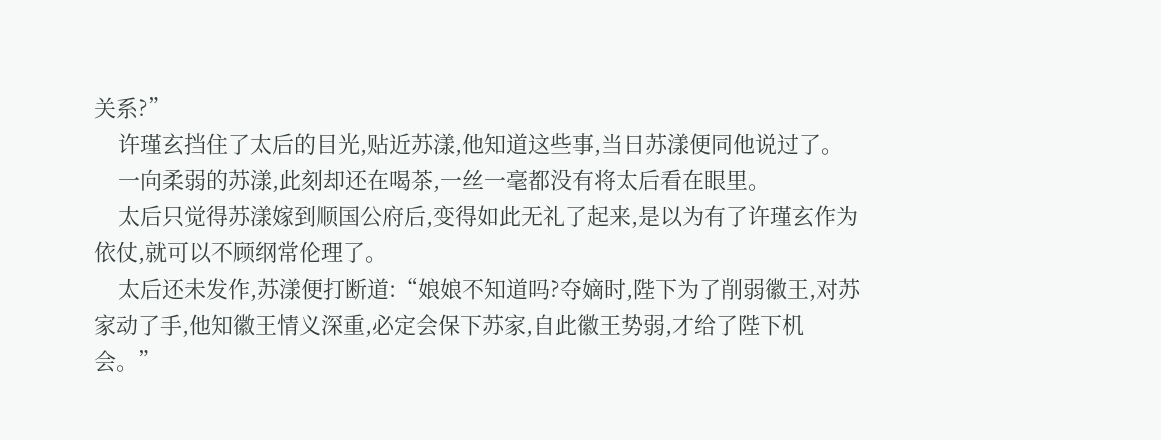关系?”
    许瑾玄挡住了太后的目光,贴近苏漾,他知道这些事,当日苏漾便同他说过了。
    一向柔弱的苏漾,此刻却还在喝茶,一丝一毫都没有将太后看在眼里。
    太后只觉得苏漾嫁到顺国公府后,变得如此无礼了起来,是以为有了许瑾玄作为依仗,就可以不顾纲常伦理了。
    太后还未发作,苏漾便打断道:“娘娘不知道吗?夺嫡时,陛下为了削弱徽王,对苏家动了手,他知徽王情义深重,必定会保下苏家,自此徽王势弱,才给了陛下机会。”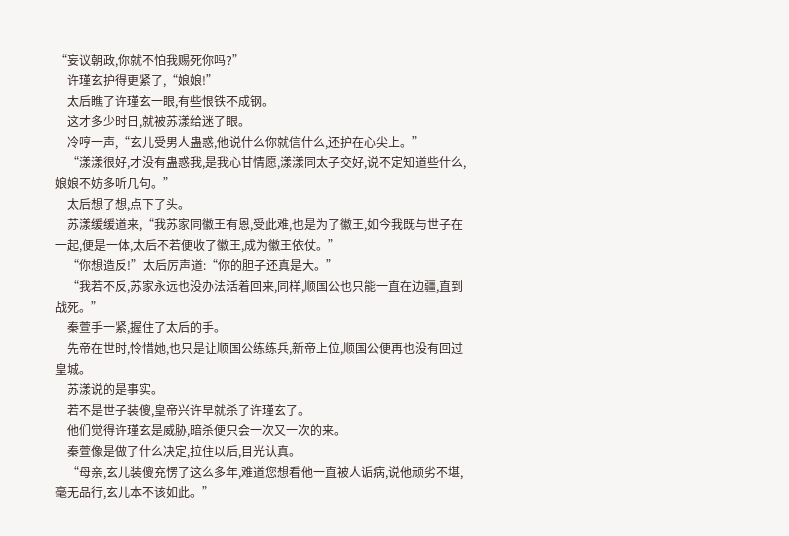“妄议朝政,你就不怕我赐死你吗?”
    许瑾玄护得更紧了,“娘娘!”
    太后瞧了许瑾玄一眼,有些恨铁不成钢。
    这才多少时日,就被苏漾给迷了眼。
    冷哼一声,“玄儿受男人蛊惑,他说什么你就信什么,还护在心尖上。”
    “漾漾很好,才没有蛊惑我,是我心甘情愿,漾漾同太子交好,说不定知道些什么,娘娘不妨多听几句。”
    太后想了想,点下了头。
    苏漾缓缓道来,“我苏家同徽王有恩,受此难,也是为了徽王,如今我既与世子在一起,便是一体,太后不若便收了徽王,成为徽王依仗。”
    “你想造反!”太后厉声道:“你的胆子还真是大。”
    “我若不反,苏家永远也没办法活着回来,同样,顺国公也只能一直在边疆,直到战死。”
    秦萱手一紧,握住了太后的手。
    先帝在世时,怜惜她,也只是让顺国公练练兵,新帝上位,顺国公便再也没有回过皇城。
    苏漾说的是事实。
    若不是世子装傻,皇帝兴许早就杀了许瑾玄了。
    他们觉得许瑾玄是威胁,暗杀便只会一次又一次的来。
    秦萱像是做了什么决定,拉住以后,目光认真。
    “母亲,玄儿装傻充愣了这么多年,难道您想看他一直被人诟病,说他顽劣不堪,毫无品行,玄儿本不该如此。”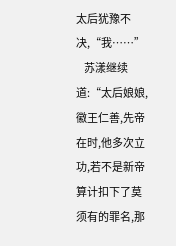太后犹豫不决,“我……”
    苏漾继续道:“太后娘娘,徽王仁善,先帝在时,他多次立功,若不是新帝算计扣下了莫须有的罪名,那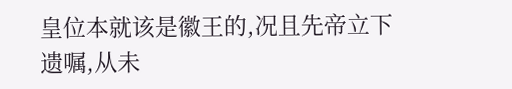皇位本就该是徽王的,况且先帝立下遗嘱,从未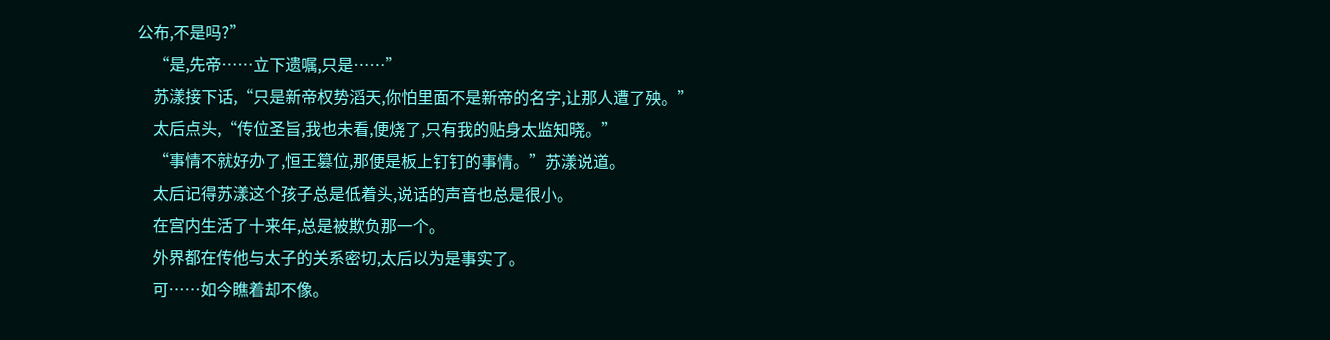公布,不是吗?”
    “是,先帝……立下遗嘱,只是……”
    苏漾接下话,“只是新帝权势滔天,你怕里面不是新帝的名字,让那人遭了殃。”
    太后点头,“传位圣旨,我也未看,便烧了,只有我的贴身太监知晓。”
    “事情不就好办了,恒王篡位,那便是板上钉钉的事情。”苏漾说道。
    太后记得苏漾这个孩子总是低着头,说话的声音也总是很小。
    在宫内生活了十来年,总是被欺负那一个。
    外界都在传他与太子的关系密切,太后以为是事实了。
    可……如今瞧着却不像。